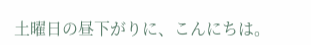土曜日の昼下がりに、こんにちは。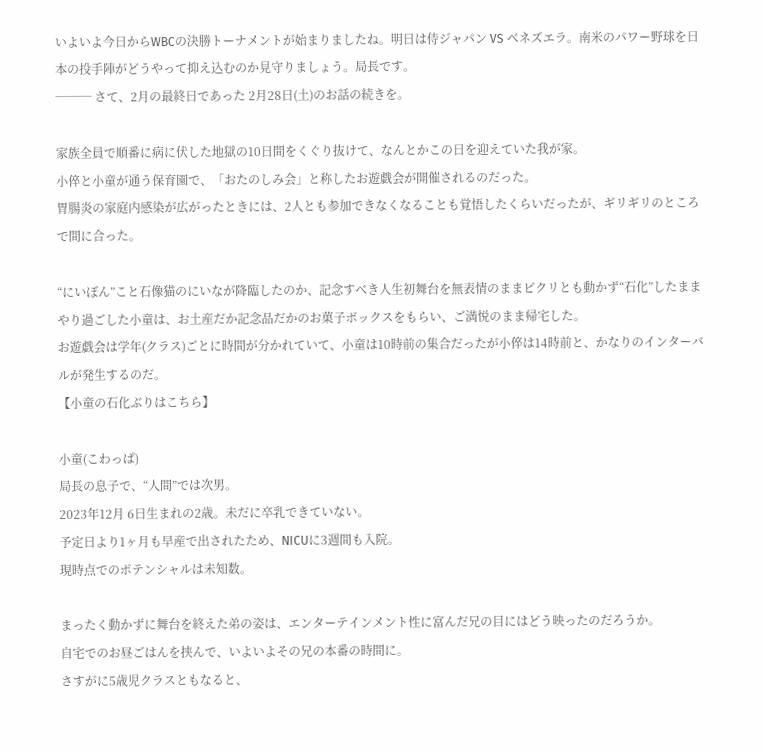いよいよ今日からWBCの決勝トーナメントが始まりましたね。明日は侍ジャパン VS ベネズエラ。南米のパワー野球を日本の投手陣がどうやって抑え込むのか見守りましょう。局長です。
─── さて、2月の最終日であった 2月28日(土)のお話の続きを。

家族全員で順番に病に伏した地獄の10日間をくぐり抜けて、なんとかこの日を迎えていた我が家。
小倅と小童が通う保育園で、「おたのしみ会」と称したお遊戯会が開催されるのだった。
胃腸炎の家庭内感染が広がったときには、2人とも参加できなくなることも覚悟したくらいだったが、ギリギリのところで間に合った。

“にいぼん”こと石像猫のにいなが降臨したのか、記念すべき人生初舞台を無表情のままピクリとも動かず“石化”したままやり過ごした小童は、お土産だか記念品だかのお菓子ボックスをもらい、ご満悦のまま帰宅した。
お遊戯会は学年(クラス)ごとに時間が分かれていて、小童は10時前の集合だったが小倅は14時前と、かなりのインターバルが発生するのだ。
【小童の石化ぶりはこちら】

小童(こわっぱ)
局長の息子で、“人間”では次男。
2023年12月 6日生まれの2歳。未だに卒乳できていない。
予定日より1ヶ月も早産で出されたため、NICUに3週間も入院。
現時点でのポテンシャルは未知数。

まったく動かずに舞台を終えた弟の姿は、エンターテインメント性に富んだ兄の目にはどう映ったのだろうか。
自宅でのお昼ごはんを挟んで、いよいよその兄の本番の時間に。
さすがに5歳児クラスともなると、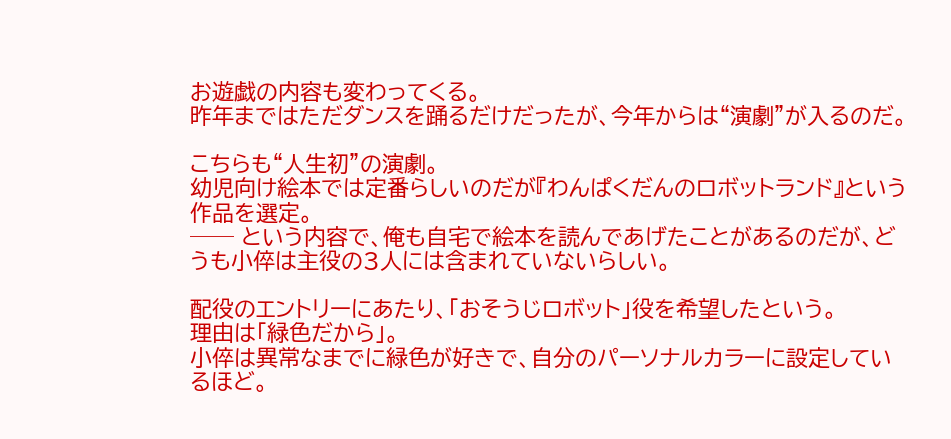お遊戯の内容も変わってくる。
昨年まではただダンスを踊るだけだったが、今年からは“演劇”が入るのだ。

こちらも“人生初”の演劇。
幼児向け絵本では定番らしいのだが『わんぱくだんのロボットランド』という作品を選定。
── という内容で、俺も自宅で絵本を読んであげたことがあるのだが、どうも小倅は主役の3人には含まれていないらしい。

配役のエントリーにあたり、「おそうじロボット」役を希望したという。
理由は「緑色だから」。
小倅は異常なまでに緑色が好きで、自分のパーソナルカラーに設定しているほど。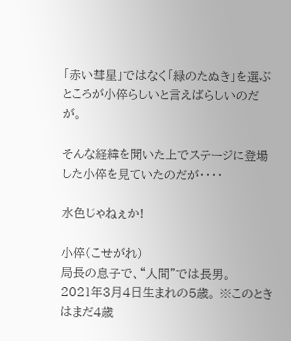「赤い彗星」ではなく「緑のたぬき」を選ぶところが小倅らしいと言えばらしいのだが。

そんな経緯を聞いた上でステージに登場した小倅を見ていたのだが・・・・

水色じゃねぇか!

小倅(こせがれ)
局長の息子で、“人間”では長男。
2021年3月4日生まれの5歳。 ※このときはまだ4歳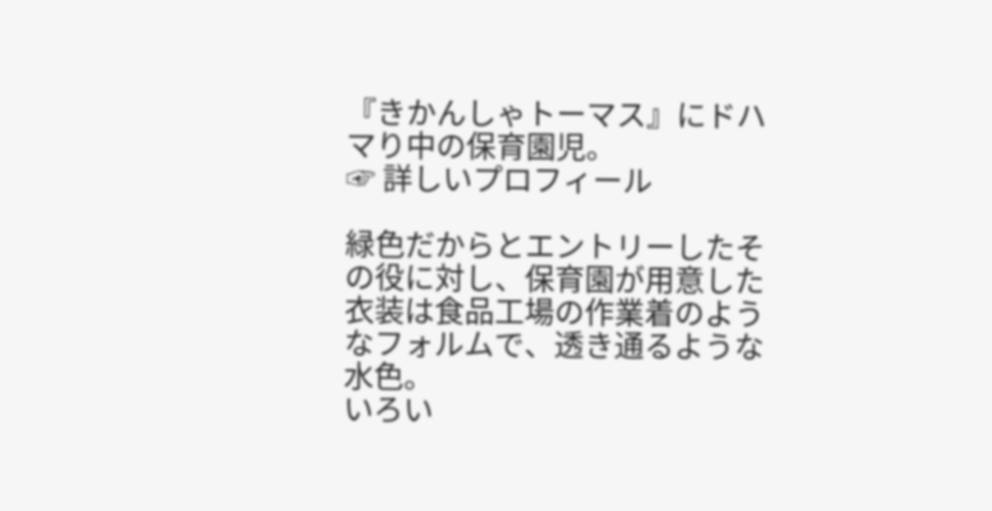『きかんしゃトーマス』にドハマり中の保育園児。
☞ 詳しいプロフィール

緑色だからとエントリーしたその役に対し、保育園が用意した衣装は食品工場の作業着のようなフォルムで、透き通るような水色。
いろい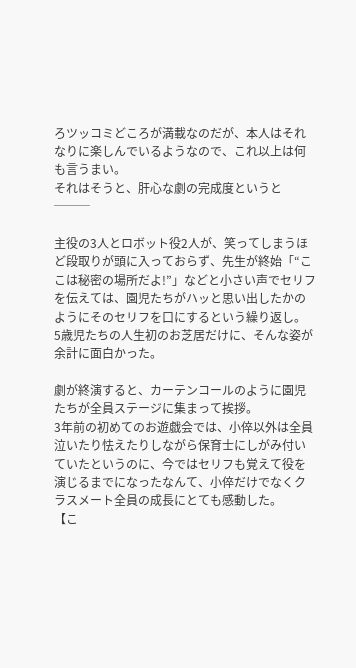ろツッコミどころが満載なのだが、本人はそれなりに楽しんでいるようなので、これ以上は何も言うまい。
それはそうと、肝心な劇の完成度というと ───

主役の3人とロボット役2人が、笑ってしまうほど段取りが頭に入っておらず、先生が終始「“ここは秘密の場所だよ!”」などと小さい声でセリフを伝えては、園児たちがハッと思い出したかのようにそのセリフを口にするという繰り返し。
5歳児たちの人生初のお芝居だけに、そんな姿が余計に面白かった。

劇が終演すると、カーテンコールのように園児たちが全員ステージに集まって挨拶。
3年前の初めてのお遊戯会では、小倅以外は全員泣いたり怯えたりしながら保育士にしがみ付いていたというのに、今ではセリフも覚えて役を演じるまでになったなんて、小倅だけでなくクラスメート全員の成長にとても感動した。
【こ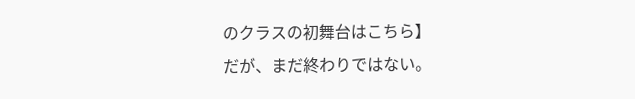のクラスの初舞台はこちら】
だが、まだ終わりではない。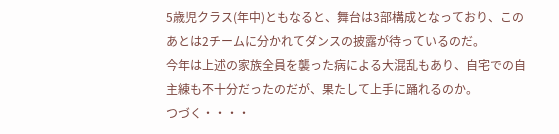5歳児クラス(年中)ともなると、舞台は3部構成となっており、このあとは2チームに分かれてダンスの披露が待っているのだ。
今年は上述の家族全員を襲った病による大混乱もあり、自宅での自主練も不十分だったのだが、果たして上手に踊れるのか。
つづく・・・・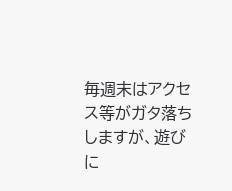毎週末はアクセス等がガタ落ちしますが、遊びに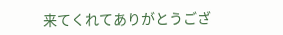来てくれてありがとうござ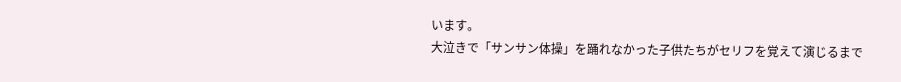います。
大泣きで「サンサン体操」を踊れなかった子供たちがセリフを覚えて演じるまで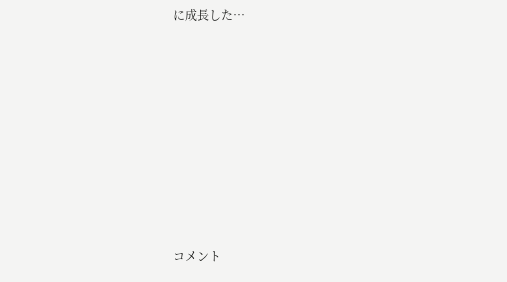に成長した…








コメント